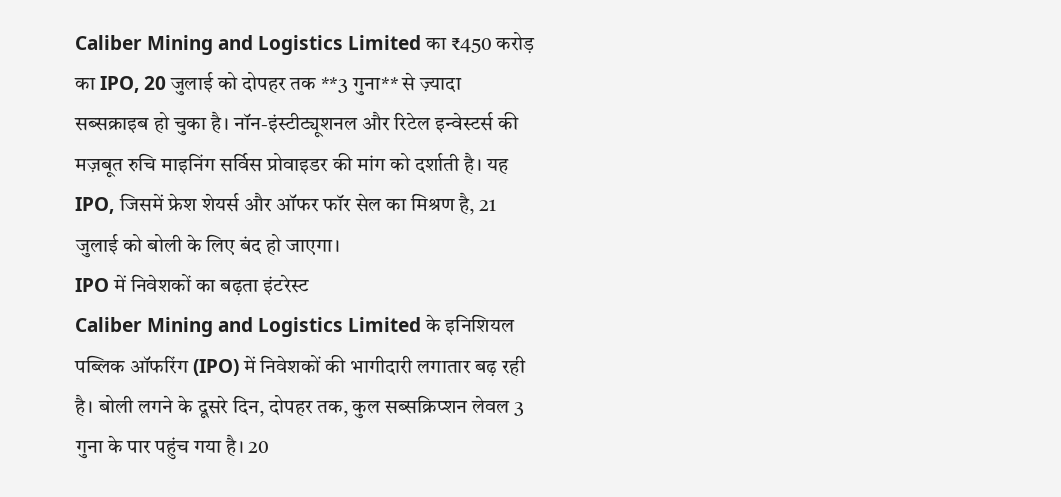Caliber Mining and Logistics Limited का ₹450 करोड़ का IPO, 20 जुलाई को दोपहर तक **3 गुना** से ज़्यादा सब्सक्राइब हो चुका है। नॉन-इंस्टीट्यूशनल और रिटेल इन्वेस्टर्स की मज़बूत रुचि माइनिंग सर्विस प्रोवाइडर की मांग को दर्शाती है। यह IPO, जिसमें फ्रेश शेयर्स और ऑफर फॉर सेल का मिश्रण है, 21 जुलाई को बोली के लिए बंद हो जाएगा।
IPO में निवेशकों का बढ़ता इंटरेस्ट
Caliber Mining and Logistics Limited के इनिशियल पब्लिक ऑफरिंग (IPO) में निवेशकों की भागीदारी लगातार बढ़ रही है। बोली लगने के दूसरे दिन, दोपहर तक, कुल सब्सक्रिप्शन लेवल 3 गुना के पार पहुंच गया है। 20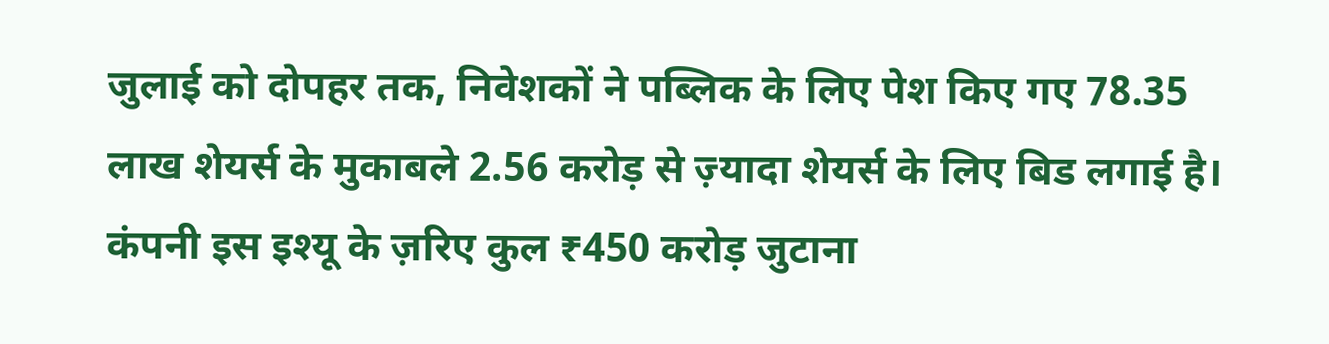जुलाई को दोपहर तक, निवेशकों ने पब्लिक के लिए पेश किए गए 78.35 लाख शेयर्स के मुकाबले 2.56 करोड़ से ज़्यादा शेयर्स के लिए बिड लगाई है। कंपनी इस इश्यू के ज़रिए कुल ₹450 करोड़ जुटाना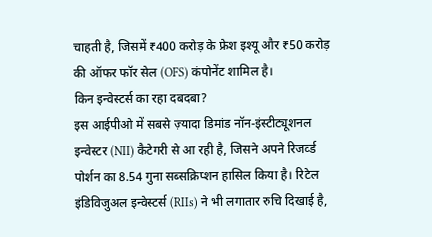चाहती है, जिसमें ₹400 करोड़ के फ्रेश इश्यू और ₹50 करोड़ की ऑफर फॉर सेल (OFS) कंपोनेंट शामिल है।
किन इन्वेस्टर्स का रहा दबदबा?
इस आईपीओ में सबसे ज़्यादा डिमांड नॉन-इंस्टीट्यूशनल इन्वेस्टर (NII) कैटेगरी से आ रही है, जिसने अपने रिजर्व्ड पोर्शन का 8.54 गुना सब्सक्रिप्शन हासिल किया है। रिटेल इंडिविजुअल इन्वेस्टर्स (RIIs) ने भी लगातार रुचि दिखाई है,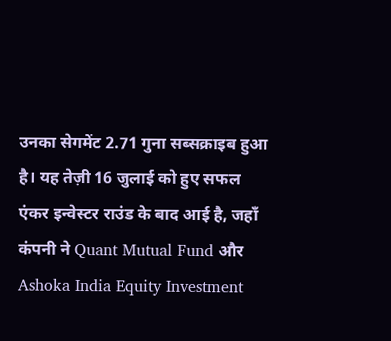उनका सेगमेंट 2.71 गुना सब्सक्राइब हुआ है। यह तेज़ी 16 जुलाई को हुए सफल एंकर इन्वेस्टर राउंड के बाद आई है, जहाँ कंपनी ने Quant Mutual Fund और Ashoka India Equity Investment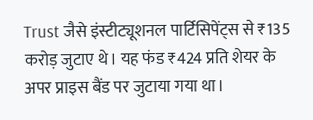Trust जैसे इंस्टीट्यूशनल पार्टिसिपेंट्स से ₹135 करोड़ जुटाए थे। यह फंड ₹424 प्रति शेयर के अपर प्राइस बैंड पर जुटाया गया था।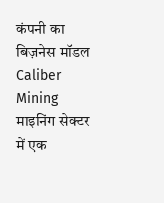कंपनी का बिज़नेस मॉडल
Caliber Mining माइनिंग सेक्टर में एक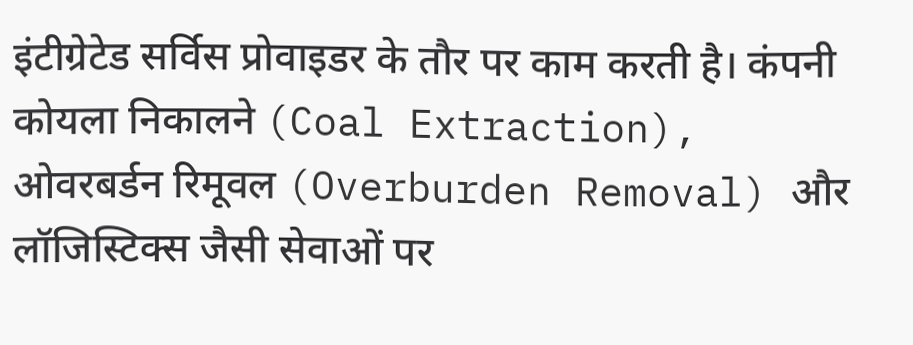इंटीग्रेटेड सर्विस प्रोवाइडर के तौर पर काम करती है। कंपनी कोयला निकालने (Coal Extraction), ओवरबर्डन रिमूवल (Overburden Removal) और लॉजिस्टिक्स जैसी सेवाओं पर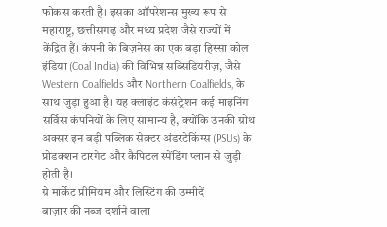फोकस करती है। इसका ऑपरेशन्स मुख्य रूप से महाराष्ट्र, छत्तीसगढ़ और मध्य प्रदेश जैसे राज्यों में केंद्रित हैं। कंपनी के बिज़नेस का एक बड़ा हिस्सा कोल इंडिया (Coal India) की विभिन्न सब्सिडियरीज़, जैसे Western Coalfields और Northern Coalfields, के साथ जुड़ा हुआ है। यह क्लाइंट कंसंट्रेशन कई माइनिंग सर्विस कंपनियों के लिए सामान्य है, क्योंकि उनकी ग्रोथ अक्सर इन बड़ी पब्लिक सेक्टर अंडरटेकिंग्स (PSUs) के प्रोडक्शन टारगेट और कैपिटल स्पेंडिंग प्लान से जुड़ी होती है।
ग्रे मार्केट प्रीमियम और लिस्टिंग की उम्मीदें
बाज़ार की नब्ज दर्शाने वाला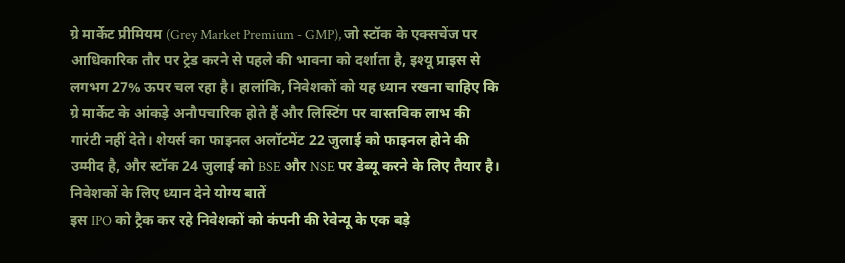ग्रे मार्केट प्रीमियम (Grey Market Premium - GMP), जो स्टॉक के एक्सचेंज पर आधिकारिक तौर पर ट्रेड करने से पहले की भावना को दर्शाता है, इश्यू प्राइस से लगभग 27% ऊपर चल रहा है। हालांकि, निवेशकों को यह ध्यान रखना चाहिए कि ग्रे मार्केट के आंकड़े अनौपचारिक होते हैं और लिस्टिंग पर वास्तविक लाभ की गारंटी नहीं देते। शेयर्स का फाइनल अलॉटमेंट 22 जुलाई को फाइनल होने की उम्मीद है, और स्टॉक 24 जुलाई को BSE और NSE पर डेब्यू करने के लिए तैयार है।
निवेशकों के लिए ध्यान देने योग्य बातें
इस IPO को ट्रैक कर रहे निवेशकों को कंपनी की रेवेन्यू के एक बड़े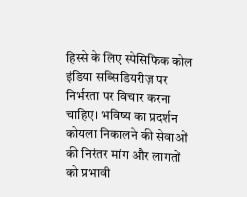हिस्से के लिए स्पेसिफिक कोल इंडिया सब्सिडियरीज़ पर निर्भरता पर विचार करना चाहिए। भविष्य का प्रदर्शन कोयला निकालने की सेवाओं की निरंतर मांग और लागतों को प्रभावी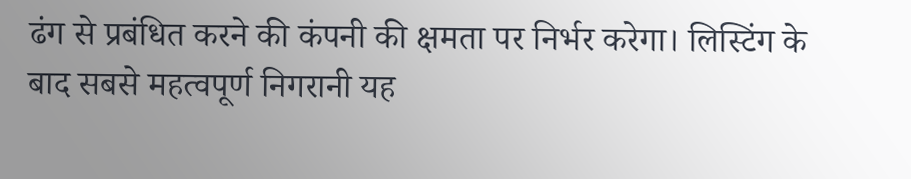ढंग से प्रबंधित करने की कंपनी की क्षमता पर निर्भर करेगा। लिस्टिंग के बाद सबसे महत्वपूर्ण निगरानी यह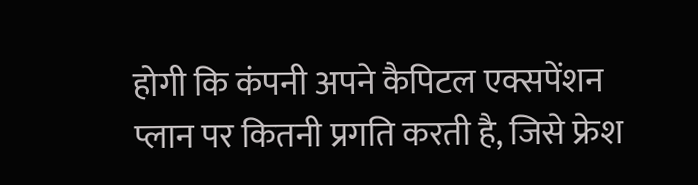होगी कि कंपनी अपने कैपिटल एक्सपेंशन प्लान पर कितनी प्रगति करती है, जिसे फ्रेश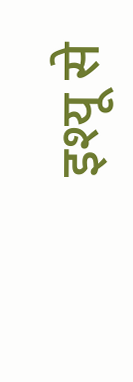इश्यू से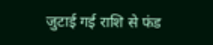जुटाई गई राशि से फंड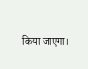किया जाएगा।